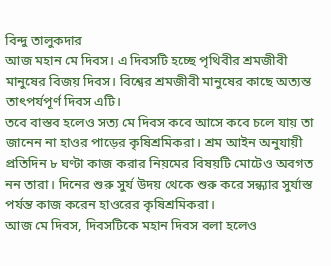বিন্দু তালুকদার
আজ মহান মে দিবস। এ দিবসটি হচ্ছে পৃথিবীর শ্রমজীবী মানুষের বিজয় দিবস। বিশ্বের শ্রমজীবী মানুষের কাছে অত্যন্ত তাৎপর্যপূর্ণ দিবস এটি।
তবে বাস্তব হলেও সত্য মে দিবস কবে আসে কবে চলে যায় তা জানেন না হাওর পাড়ের কৃষিশ্রমিকরা। শ্রম আইন অনুযায়ী প্রতিদিন ৮ ঘণ্টা কাজ করার নিয়মের বিষয়টি মোটেও অবগত নন তারা। দিনের শুরু সুর্য উদয় থেকে শুরু করে সন্ধ্যার সুর্যাস্ত পর্যন্ত কাজ করেন হাওরের কৃষিশ্রমিকরা।
আজ মে দিবস, দিবসটিকে মহান দিবস বলা হলেও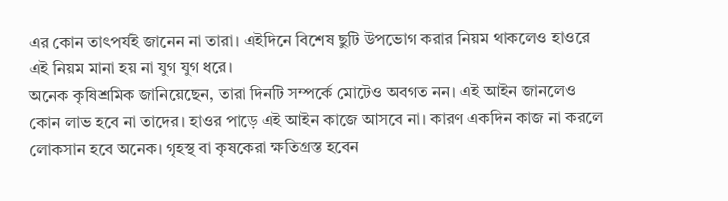এর কোন তাৎপর্যই জানেন না তারা। এইদিনে বিশেষ ছুটি উপভোগ করার নিয়ম থাকলেও হাওরে এই নিয়ম মানা হয় না যুগ যুগ ধরে।
অনেক কৃষিশ্রমিক জানিয়েছেন, তারা দিনটি সম্পর্কে মোটেও অবগত নন। এই আইন জানলেও কোন লাভ হবে না তাদের। হাওর পাড়ে এই আইন কাজে আসবে না। কারণ একদিন কাজ না করলে লোকসান হবে অনেক। গৃহস্থ বা কৃষকেরা ক্ষতিগ্রস্ত হবেন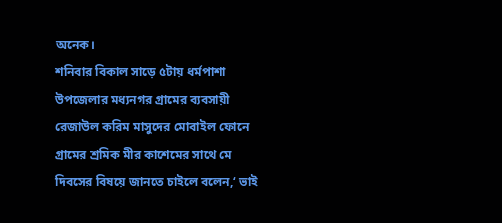অনেক।
শনিবার বিকাল সাড়ে ৫টায় ধর্মপাশা উপজেলার মধ্যনগর গ্রামের ব্যবসায়ী রেজাউল করিম মাসুদের মোবাইল ফোনে গ্রামের শ্রমিক মীর কাশেমের সাথে মে দিবসের বিষয়ে জানতে চাইলে বলেন,‘ ভাই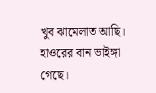খুব ঝামেলাত আছি। হাওরের বান ভাইঙ্গা গেছে।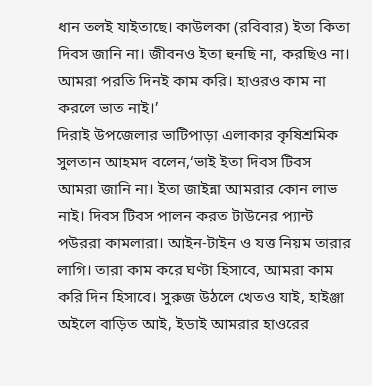ধান তলই যাইতাছে। কাউলকা (রবিবার) ইতা কিতা দিবস জানি না। জীবনও ইতা হুনছি না, করছিও না। আমরা পরতি দিনই কাম করি। হাওরও কাম না করলে ভাত নাই।’
দিরাই উপজেলার ভাটিপাড়া এলাকার কৃষিশ্রমিক সুলতান আহমদ বলেন,‘ভাই ইতা দিবস টিবস আমরা জানি না। ইতা জাইন্না আমরার কোন লাভ নাই। দিবস টিবস পালন করত টাউনের প্যান্ট পউররা কামলারা। আইন-টাইন ও যত্ত নিয়ম তারার লাগি। তারা কাম করে ঘণ্টা হিসাবে, আমরা কাম করি দিন হিসাবে। সুরুজ উঠলে খেতও যাই, হাইঞ্জা অইলে বাড়িত আই, ইডাই আমরার হাওরের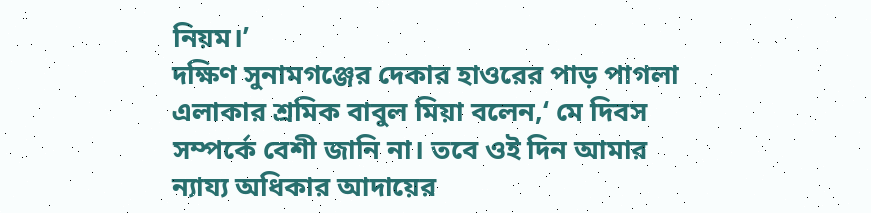নিয়ম।’
দক্ষিণ সুনামগঞ্জের দেকার হাওরের পাড় পাগলা এলাকার শ্রমিক বাবুল মিয়া বলেন,‘ মে দিবস সম্পর্কে বেশী জানি না। তবে ওই দিন আমার ন্যায্য অধিকার আদায়ের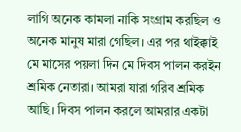লাগি অনেক কামলা নাকি সংগ্রাম করছিল ও অনেক মানুষ মারা গেছিল। এর পর থাইক্কাই মে মাসের পয়লা দিন মে দিবস পালন করইন শ্রমিক নেতারা। আমরা যারা গরিব শ্রমিক আছি। দিবস পালন করলে আমরার একটা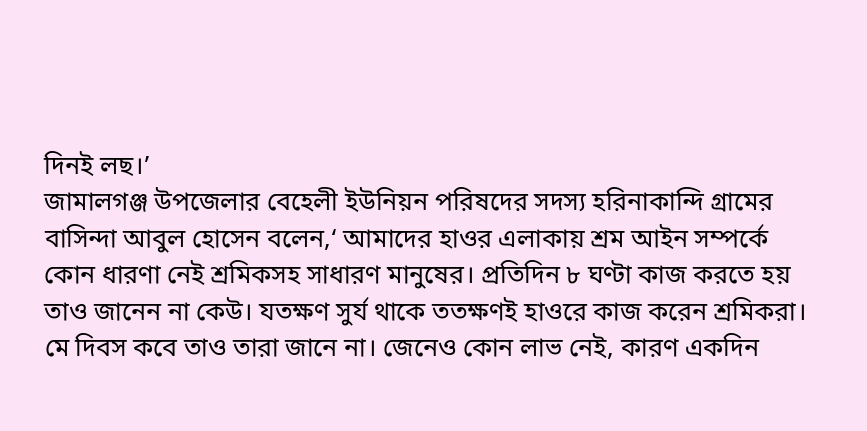দিনই লছ।’
জামালগঞ্জ উপজেলার বেহেলী ইউনিয়ন পরিষদের সদস্য হরিনাকান্দি গ্রামের বাসিন্দা আবুল হোসেন বলেন,‘ আমাদের হাওর এলাকায় শ্রম আইন সম্পর্কে কোন ধারণা নেই শ্রমিকসহ সাধারণ মানুষের। প্রতিদিন ৮ ঘণ্টা কাজ করতে হয় তাও জানেন না কেউ। যতক্ষণ সুর্য থাকে ততক্ষণই হাওরে কাজ করেন শ্রমিকরা। মে দিবস কবে তাও তারা জানে না। জেনেও কোন লাভ নেই, কারণ একদিন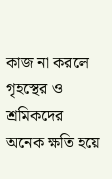কাজ না করলে গৃহস্থের ও শ্রমিকদের অনেক ক্ষতি হয়ে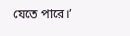যেতে পারে।’